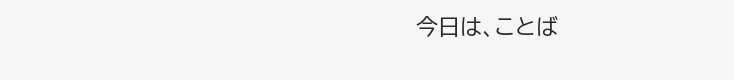今日は、ことば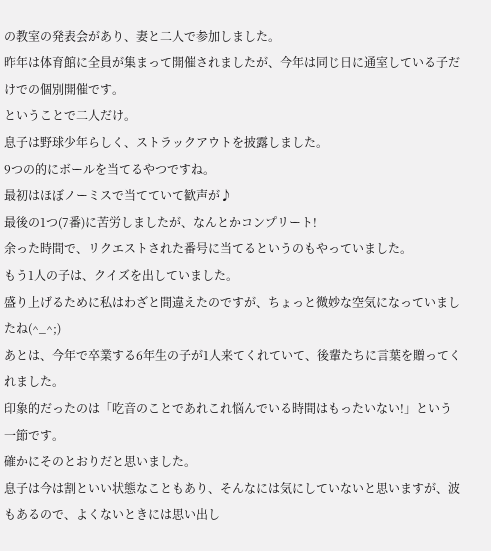の教室の発表会があり、妻と二人で参加しました。
昨年は体育館に全員が集まって開催されましたが、今年は同じ日に通室している子だけでの個別開催です。
ということで二人だけ。
息子は野球少年らしく、ストラックアウトを披露しました。
9つの的にボールを当てるやつですね。
最初はほぼノーミスで当てていて歓声が♪
最後の1つ(7番)に苦労しましたが、なんとかコンプリート!
余った時間で、リクエストされた番号に当てるというのもやっていました。
もう1人の子は、クイズを出していました。
盛り上げるために私はわざと間違えたのですが、ちょっと微妙な空気になっていましたね(^_^;)
あとは、今年で卒業する6年生の子が1人来てくれていて、後輩たちに言葉を贈ってくれました。
印象的だったのは「吃音のことであれこれ悩んでいる時間はもったいない!」という一節です。
確かにそのとおりだと思いました。
息子は今は割といい状態なこともあり、そんなには気にしていないと思いますが、波もあるので、よくないときには思い出し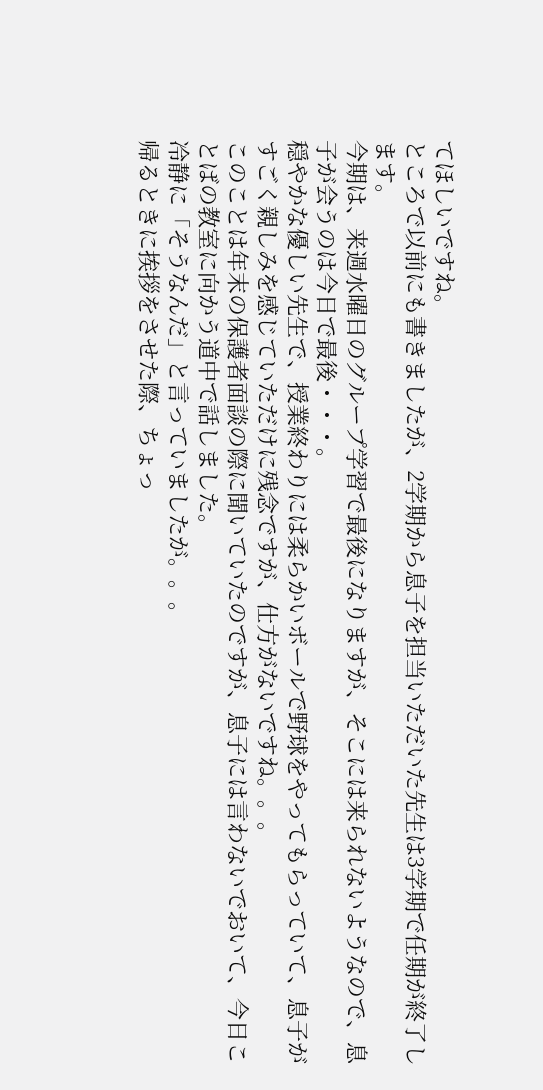てほしいですね。
ところで以前にも書きましたが、2学期から息子を担当いただいた先生は3学期で任期が終了します。
今期は、来週水曜日のグループ学習で最後になりますが、そこには来られないようなので、息子が会うのは今日で最後・・・。
穏やかな優しい先生で、授業終わりには柔らかいボールで野球をやってもらっていて、息子がすごく親しみを感じていただけに残念ですが、仕方がないですね。。。
このことは年末の保護者面談の際に聞いていたのですが、息子には言わないでおいて、今日ことばの教室に向かう道中で話しました。
冷静に「そうなんだ」と言っていましたが。。。
帰るときに挨拶をさせた際、ちょっ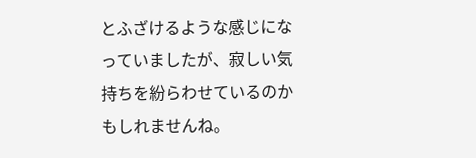とふざけるような感じになっていましたが、寂しい気持ちを紛らわせているのかもしれませんね。